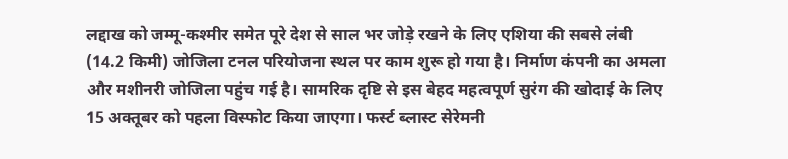लद्दाख को जम्मू-कश्मीर समेत पूरे देश से साल भर जोड़े रखने के लिए एशिया की सबसे लंबी (14.2 किमी) जोजिला टनल परियोजना स्थल पर काम शुरू हो गया है। निर्माण कंपनी का अमला और मशीनरी जोजिला पहुंच गई है। सामरिक दृष्टि से इस बेहद महत्वपूर्ण सुरंग की खोदाई के लिए 15 अक्तूबर को पहला विस्फोट किया जाएगा। फर्स्ट ब्लास्ट सेरेमनी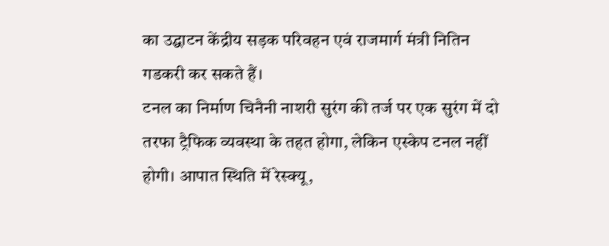का उद्घाटन केंद्रीय सड़क परिवहन एवं राजमार्ग मंत्री नितिन गडकरी कर सकते हैं।
टनल का निर्माण चिनैनी नाशरी सुरंग की तर्ज पर एक सुरंग में दो तरफा ट्रैफिक व्यवस्था के तहत होगा, लेकिन एस्केप टनल नहीं होगी। आपात स्थिति में रेस्क्यू,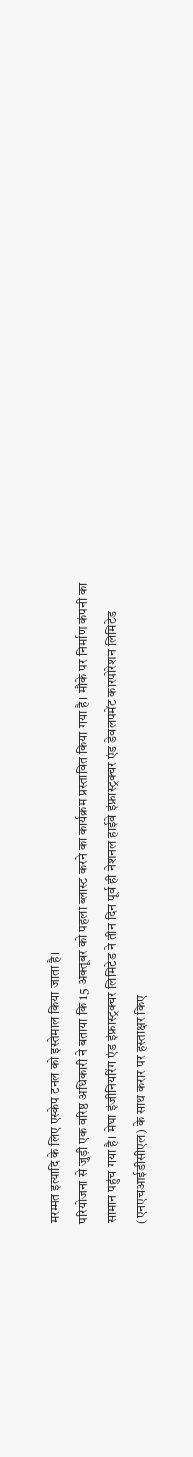मरम्मत इत्यादि के लिए एस्केप टनल को इस्तेमाल किया जाता है।
परियोजना से जुड़ी एक वरिष्ठ अधिकारी ने बताया कि 15 अक्तूबर को पहला ब्लास्ट करने का कार्यक्रम प्रस्तावित किया गया है। मौके पर निर्माण कंपनी का सामान पहुंच गया है। मेघा इंजीनियरिंग एंड इंफ्रास्ट्रक्चर लिमिटेड ने तीन दिन पूर्व ही नेशनल हाईवे इंफ्रास्ट्रक्चर एंड डेवलपमेंट कारपोरेशन लिमिटेड (एनएचआईडीसीएल) के साथ करार पर हस्ताक्षर किए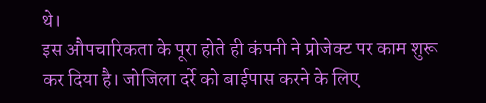थे।
इस औपचारिकता के पूरा होते ही कंपनी ने प्रोजेक्ट पर काम शुरू कर दिया है। जोजिला दर्रे को बाईपास करने के लिए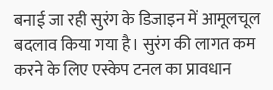बनाई जा रही सुरंग के डिजाइन में आमूलचूल बदलाव किया गया है। सुरंग की लागत कम करने के लिए एस्केप टनल का प्रावधान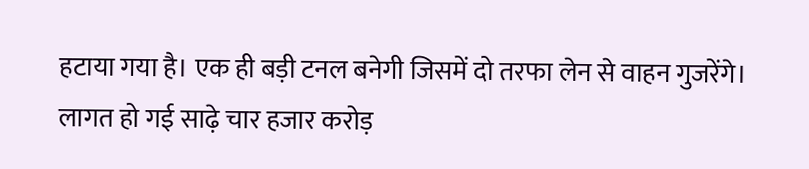हटाया गया है। एक ही बड़ी टनल बनेगी जिसमें दो तरफा लेन से वाहन गुजरेंगे।
लागत हो गई साढ़े चार हजार करोड़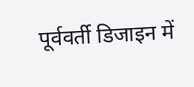पूर्ववर्ती डिजाइन में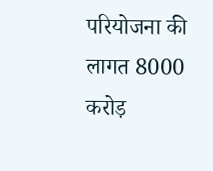परियोजना की लागत 8000 करोड़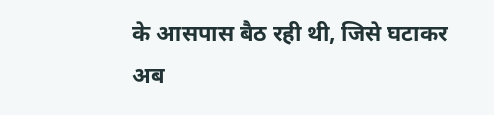के आसपास बैठ रही थी, जिसे घटाकर अब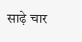साढ़े चार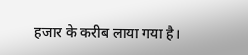हजार के करीब लाया गया है।